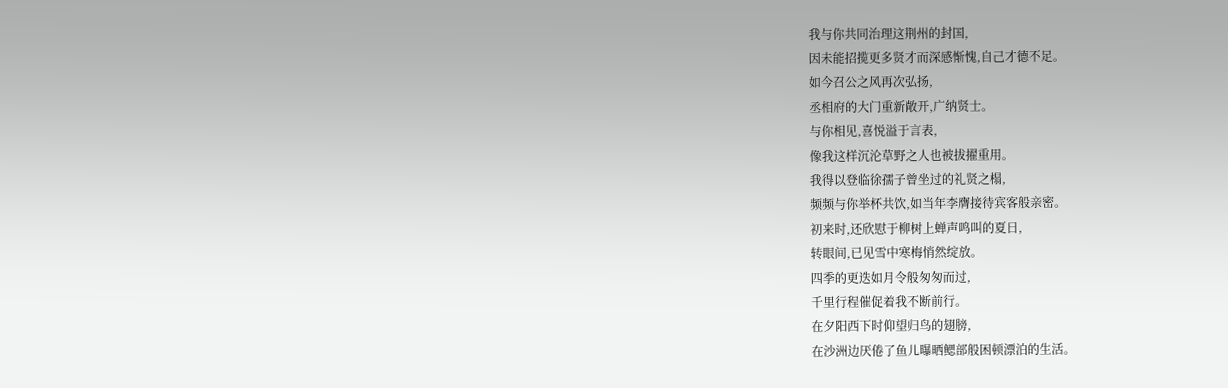我与你共同治理这荆州的封国,
因未能招揽更多贤才而深感惭愧,自己才德不足。
如今召公之风再次弘扬,
丞相府的大门重新敞开,广纳贤士。
与你相见,喜悦溢于言表,
像我这样沉沦草野之人也被拔擢重用。
我得以登临徐孺子曾坐过的礼贤之榻,
频频与你举杯共饮,如当年李膺接待宾客般亲密。
初来时,还欣慰于柳树上蝉声鸣叫的夏日,
转眼间,已见雪中寒梅悄然绽放。
四季的更迭如月令般匆匆而过,
千里行程催促着我不断前行。
在夕阳西下时仰望归鸟的翅膀,
在沙洲边厌倦了鱼儿曝晒鳃部般困顿漂泊的生活。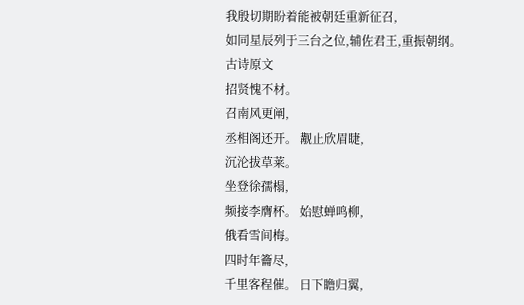我殷切期盼着能被朝廷重新征召,
如同星辰列于三台之位,辅佐君王,重振朝纲。
古诗原文
招贤愧不材。
召南风更阐,
丞相阁还开。 觏止欣眉睫,
沉沦拔草莱。
坐登徐孺榻,
频接李膺杯。 始慰蝉鸣柳,
俄看雪间梅。
四时年籥尽,
千里客程催。 日下瞻归翼,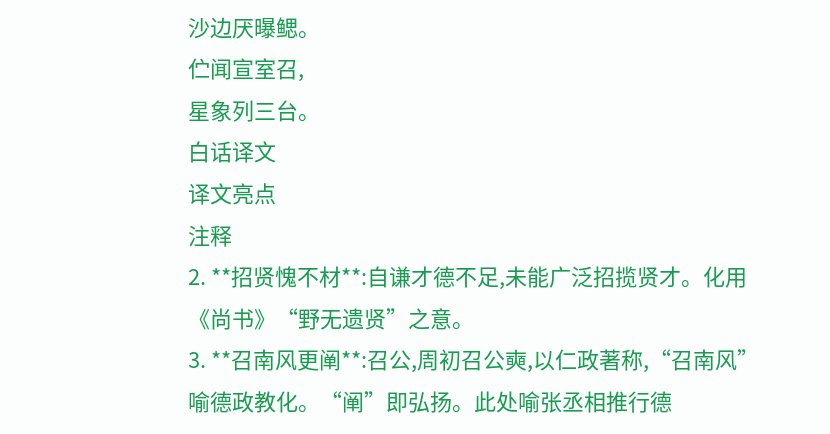沙边厌曝鳃。
伫闻宣室召,
星象列三台。
白话译文
译文亮点
注释
2. **招贤愧不材**:自谦才德不足,未能广泛招揽贤才。化用《尚书》“野无遗贤”之意。
3. **召南风更阐**:召公,周初召公奭,以仁政著称,“召南风”喻德政教化。“阐”即弘扬。此处喻张丞相推行德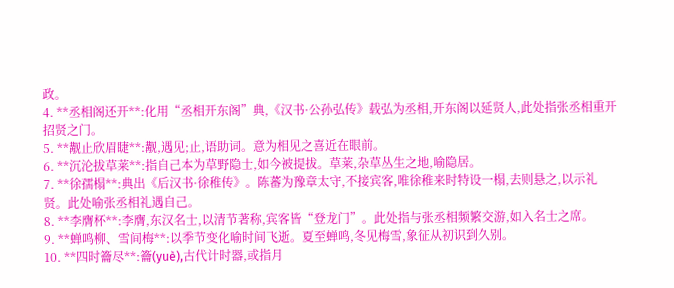政。
4. **丞相阁还开**:化用“丞相开东阁”典,《汉书·公孙弘传》载弘为丞相,开东阁以延贤人,此处指张丞相重开招贤之门。
5. **觏止欣眉睫**:觏,遇见;止,语助词。意为相见之喜近在眼前。
6. **沉沦拔草莱**:指自己本为草野隐士,如今被提拔。草莱,杂草丛生之地,喻隐居。
7. **徐孺榻**:典出《后汉书·徐稚传》。陈蕃为豫章太守,不接宾客,唯徐稚来时特设一榻,去则悬之,以示礼贤。此处喻张丞相礼遇自己。
8. **李膺杯**:李膺,东汉名士,以清节著称,宾客皆“登龙门”。此处指与张丞相频繁交游,如入名士之席。
9. **蝉鸣柳、雪间梅**:以季节变化喻时间飞逝。夏至蝉鸣,冬见梅雪,象征从初识到久别。
10. **四时籥尽**:籥(yuè),古代计时器,或指月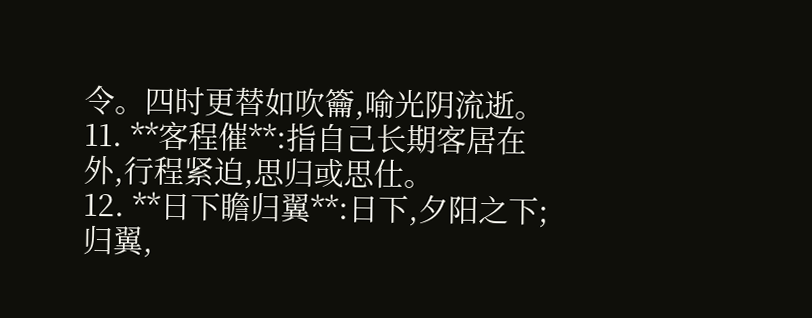令。四时更替如吹籥,喻光阴流逝。
11. **客程催**:指自己长期客居在外,行程紧迫,思归或思仕。
12. **日下瞻归翼**:日下,夕阳之下;归翼,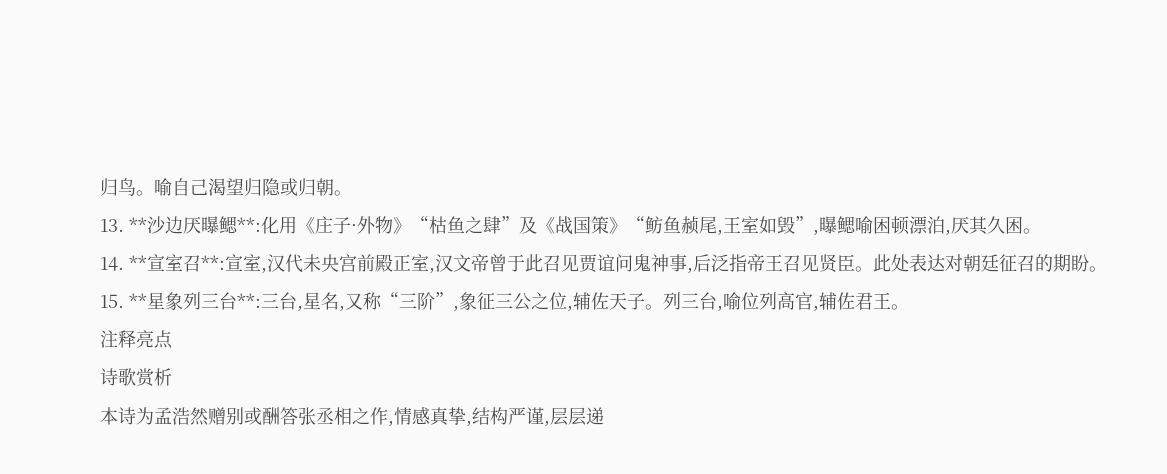归鸟。喻自己渴望归隐或归朝。
13. **沙边厌曝鳃**:化用《庄子·外物》“枯鱼之肆”及《战国策》“鲂鱼赪尾,王室如毁”,曝鳃喻困顿漂泊,厌其久困。
14. **宣室召**:宣室,汉代未央宫前殿正室,汉文帝曾于此召见贾谊问鬼神事,后泛指帝王召见贤臣。此处表达对朝廷征召的期盼。
15. **星象列三台**:三台,星名,又称“三阶”,象征三公之位,辅佐天子。列三台,喻位列高官,辅佐君王。
注释亮点
诗歌赏析
本诗为孟浩然赠别或酬答张丞相之作,情感真挚,结构严谨,层层递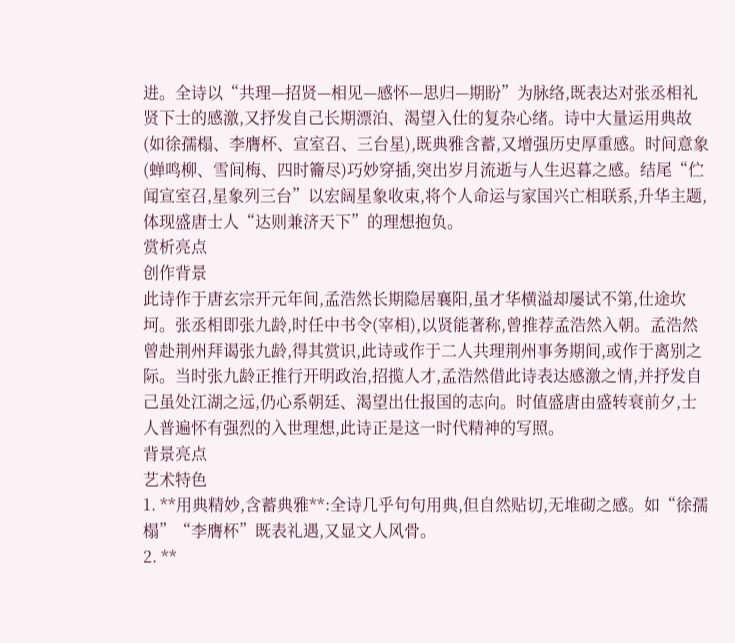进。全诗以“共理—招贤—相见—感怀—思归—期盼”为脉络,既表达对张丞相礼贤下士的感激,又抒发自己长期漂泊、渴望入仕的复杂心绪。诗中大量运用典故(如徐孺榻、李膺杯、宣室召、三台星),既典雅含蓄,又增强历史厚重感。时间意象(蝉鸣柳、雪间梅、四时籥尽)巧妙穿插,突出岁月流逝与人生迟暮之感。结尾“伫闻宣室召,星象列三台”以宏阔星象收束,将个人命运与家国兴亡相联系,升华主题,体现盛唐士人“达则兼济天下”的理想抱负。
赏析亮点
创作背景
此诗作于唐玄宗开元年间,孟浩然长期隐居襄阳,虽才华横溢却屡试不第,仕途坎坷。张丞相即张九龄,时任中书令(宰相),以贤能著称,曾推荐孟浩然入朝。孟浩然曾赴荆州拜谒张九龄,得其赏识,此诗或作于二人共理荆州事务期间,或作于离别之际。当时张九龄正推行开明政治,招揽人才,孟浩然借此诗表达感激之情,并抒发自己虽处江湖之远,仍心系朝廷、渴望出仕报国的志向。时值盛唐由盛转衰前夕,士人普遍怀有强烈的入世理想,此诗正是这一时代精神的写照。
背景亮点
艺术特色
1. **用典精妙,含蓄典雅**:全诗几乎句句用典,但自然贴切,无堆砌之感。如“徐孺榻”“李膺杯”既表礼遇,又显文人风骨。
2. **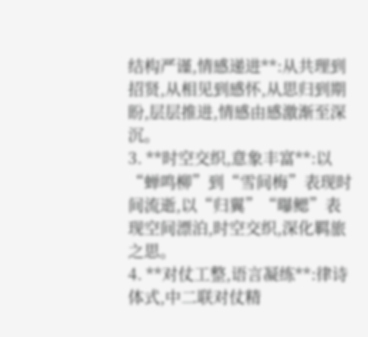结构严谨,情感递进**:从共理到招贤,从相见到感怀,从思归到期盼,层层推进,情感由感激渐至深沉。
3. **时空交织,意象丰富**:以“蝉鸣柳”到“雪间梅”表现时间流逝,以“归翼”“曝鳃”表现空间漂泊,时空交织,深化羁旅之思。
4. **对仗工整,语言凝练**:律诗体式,中二联对仗精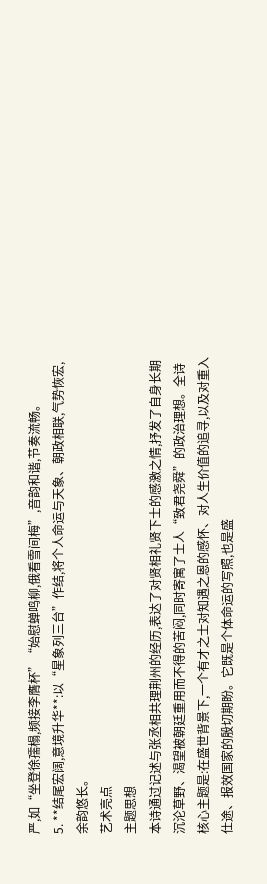严,如“坐登徐孺榻,频接李膺杯”“始慰蝉鸣柳,俄看雪间梅”,音韵和谐,节奏流畅。
5. **结尾宏阔,意境升华**:以“星象列三台”作结,将个人命运与天象、朝政相联,气势恢宏,余韵悠长。
艺术亮点
主题思想
本诗通过记述与张丞相共理荆州的经历,表达了对贤相礼贤下士的感激之情,抒发了自身长期沉沦草野、渴望被朝廷重用而不得的苦闷,同时寄寓了士人“致君尧舜”的政治理想。全诗核心主题是:在盛世背景下,一个有才之士对知遇之恩的感怀、对人生价值的追寻,以及对重入仕途、报效国家的殷切期盼。它既是个体命运的写照,也是盛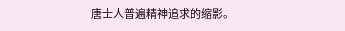唐士人普遍精神追求的缩影。